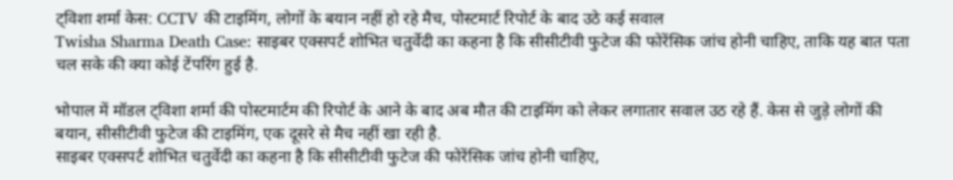ट्विशा शर्मा केस: CCTV की टाइमिंग, लोगों के बयान नहीं हो रहे मैच, पोस्टमार्ट रिपोर्ट के बाद उठे कई सवाल
Twisha Sharma Death Case: साइबर एक्सपर्ट शोभित चतुर्वेदी का कहना है कि सीसीटीवी फुटेज की फोरेंसिक जांच होनी चाहिए, ताकि यह बात पता चल सके की क्या कोई टेंपरिंग हुई है.

भोपाल में मॉडल ट्विशा शर्मा की पोस्टमार्टम की रिपोर्ट के आने के बाद अब मौत की टाइमिंग को लेकर लगातार सवाल उठ रहे हैं. केस से जुड़े लोगों की बयान, सीसीटीवी फुटेज की टाइमिंग, एक दूसरे से मैच नहीं खा रही है.
साइबर एक्सपर्ट शोभित चतुर्वेदी का कहना है कि सीसीटीवी फुटेज की फोरेंसिक जांच होनी चाहिए,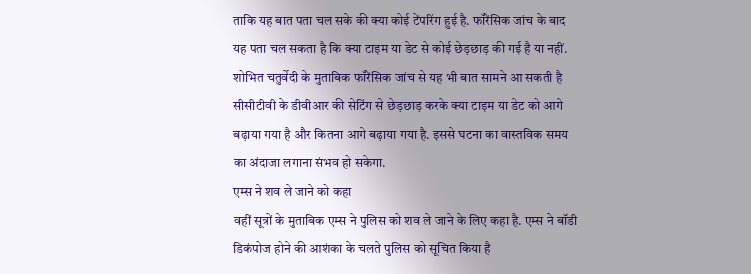ताकि यह बात पता चल सके की क्या कोई टेंपरिंग हुई है. फॉरेंसिक जांच के बाद यह पता चल सकता है कि क्या टाइम या डेट से कोई छेड़छाड़ की गई है या नहीं.
शोभित चतुर्वेदी के मुताबिक फॉरेंसिक जांच से यह भी बात सामने आ सकती है सीसीटीवी के डीवीआर की सेटिंग से छेड़छाड़ करके क्या टाइम या डेट को आगे बढ़ाया गया है और कितना आगे बढ़ाया गया है. इससे घटना का वास्तविक समय का अंदाजा लगाना संभव हो सकेगा.
एम्स ने शव ले जाने को कहा
वहीं सूत्रों के मुताबिक एम्स ने पुलिस को शव ले जाने के लिए कहा है. एम्स ने बॉडी डिकंपोज होने की आशंका के चलते पुलिस को सूचित किया है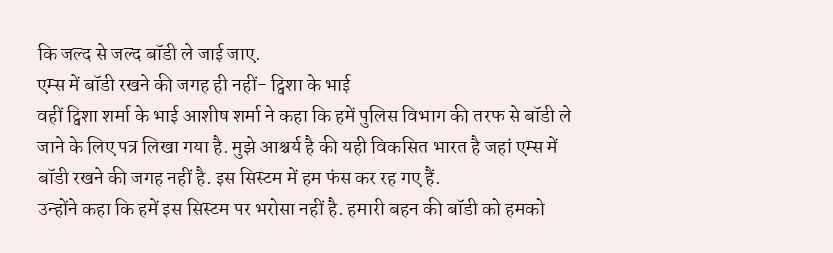कि जल्द से जल्द बॉडी ले जाई जाए.
एम्स में बॉडी रखने की जगह ही नहीं- ट्विशा के भाई
वहीं ट्विशा शर्मा के भाई आशीष शर्मा ने कहा कि हमें पुलिस विभाग की तरफ से बॉडी ले जाने के लिए पत्र लिखा गया है. मुझे आश्चर्य है की यही विकसित भारत है जहां एम्स में बॉडी रखने की जगह नहीं है. इस सिस्टम में हम फंस कर रह गए हैं.
उन्होंने कहा कि हमें इस सिस्टम पर भरोसा नहीं है. हमारी बहन की बॉडी को हमको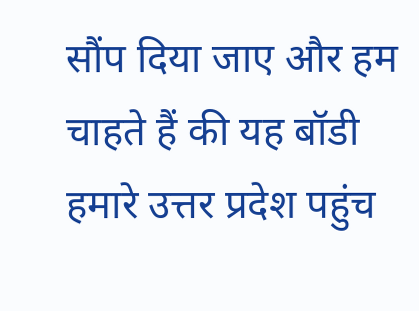सौंप दिया जाए और हम चाहते हैं की यह बॉडी हमारे उत्तर प्रदेश पहुंच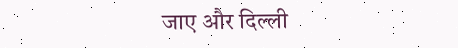जाए और दिल्ली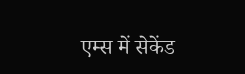एम्स में सेकेंड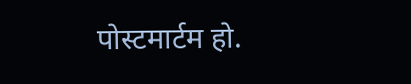पोस्टमार्टम हो.